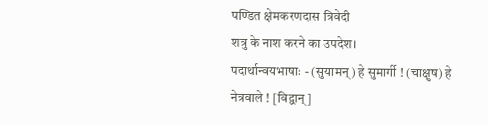पण्डित क्षेमकरणदास त्रिवेदी
शत्रु के नाश करने का उपदेश।
पदार्थान्वयभाषाः - (सुयामन्) हे सुमार्गी ! (चाक्षुष) हे नेत्रवाले ! [विद्वान्]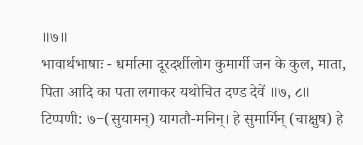॥७॥
भावार्थभाषाः - धर्मात्मा दूरदर्शीलोग कुमार्गी जन के कुल, माता, पिता आदि का पता लगाकर यथोचित दण्ड देवें ॥७, ८॥
टिप्पणी: ७−(सुयामन्) यागतौ-मनिन्। हे सुमार्गिन् (चाक्षुष) हे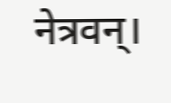नेत्रवन्।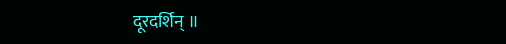दूरदर्शिन् ॥